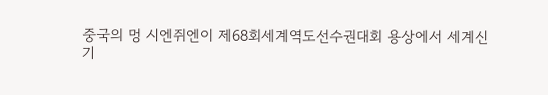중국의 멍 시엔쥐엔이 제68회세계역도선수권대회 용상에서 세계신
기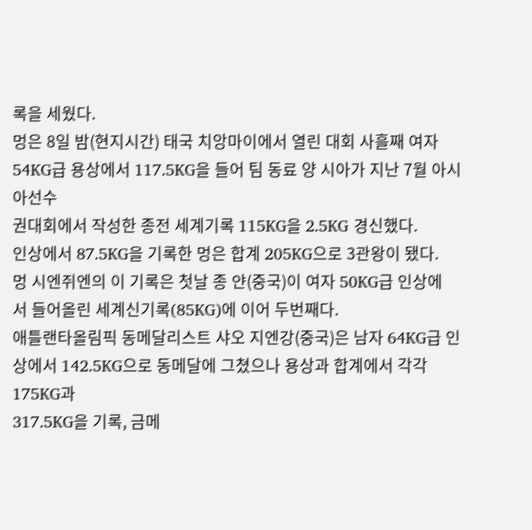록을 세웠다.
멍은 8일 밤(현지시간) 태국 치앙마이에서 열린 대회 사흘째 여자
54KG급 용상에서 117.5KG을 들어 팀 동료 양 시아가 지난 7월 아시아선수
권대회에서 작성한 종전 세계기록 115KG을 2.5KG 경신했다.
인상에서 87.5KG을 기록한 멍은 합계 205KG으로 3관왕이 됐다.
멍 시엔쥐엔의 이 기록은 첫날 종 얀(중국)이 여자 50KG급 인상에
서 들어올린 세계신기록(85KG)에 이어 두번째다.
애틀랜타올림픽 동메달리스트 샤오 지엔강(중국)은 남자 64KG급 인
상에서 142.5KG으로 동메달에 그쳤으나 용상과 합계에서 각각 175KG과
317.5KG을 기록, 금메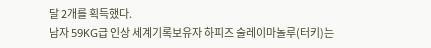달 2개를 획득했다.
남자 59KG급 인상 세계기록보유자 하피즈 술레이마놀루(터키)는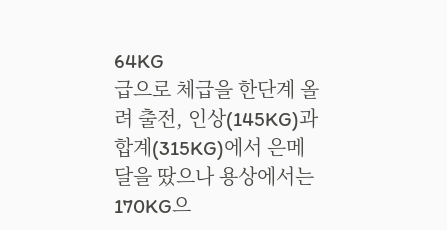64KG
급으로 체급을 한단계 올려 출전, 인상(145KG)과 합계(315KG)에서 은메
달을 땄으나 용상에서는 170KG으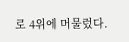로 4위에 머물렀다.